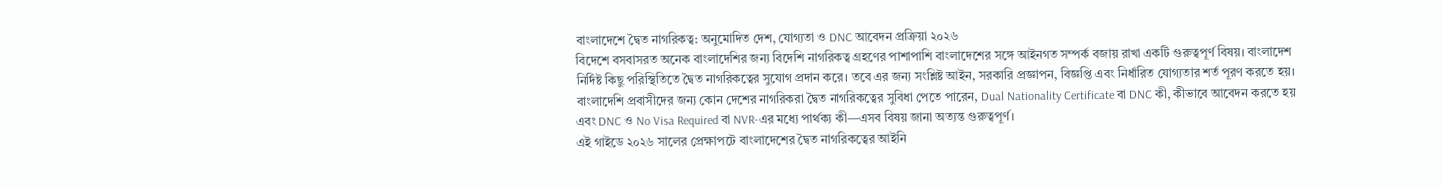বাংলাদেশে দ্বৈত নাগরিকত্ব: অনুমোদিত দেশ, যোগ্যতা ও DNC আবেদন প্রক্রিয়া ২০২৬
বিদেশে বসবাসরত অনেক বাংলাদেশির জন্য বিদেশি নাগরিকত্ব গ্রহণের পাশাপাশি বাংলাদেশের সঙ্গে আইনগত সম্পর্ক বজায় রাখা একটি গুরুত্বপূর্ণ বিষয়। বাংলাদেশ নির্দিষ্ট কিছু পরিস্থিতিতে দ্বৈত নাগরিকত্বের সুযোগ প্রদান করে। তবে এর জন্য সংশ্লিষ্ট আইন, সরকারি প্রজ্ঞাপন, বিজ্ঞপ্তি এবং নির্ধারিত যোগ্যতার শর্ত পূরণ করতে হয়।
বাংলাদেশি প্রবাসীদের জন্য কোন দেশের নাগরিকরা দ্বৈত নাগরিকত্বের সুবিধা পেতে পারেন, Dual Nationality Certificate বা DNC কী, কীভাবে আবেদন করতে হয় এবং DNC ও No Visa Required বা NVR-এর মধ্যে পার্থক্য কী—এসব বিষয় জানা অত্যন্ত গুরুত্বপূর্ণ।
এই গাইডে ২০২৬ সালের প্রেক্ষাপটে বাংলাদেশের দ্বৈত নাগরিকত্বের আইনি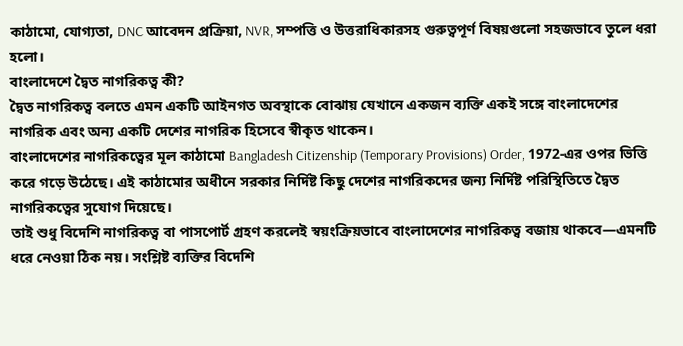কাঠামো, যোগ্যতা, DNC আবেদন প্রক্রিয়া, NVR, সম্পত্তি ও উত্তরাধিকারসহ গুরুত্বপূর্ণ বিষয়গুলো সহজভাবে তুলে ধরা হলো।
বাংলাদেশে দ্বৈত নাগরিকত্ব কী?
দ্বৈত নাগরিকত্ব বলতে এমন একটি আইনগত অবস্থাকে বোঝায় যেখানে একজন ব্যক্তি একই সঙ্গে বাংলাদেশের নাগরিক এবং অন্য একটি দেশের নাগরিক হিসেবে স্বীকৃত থাকেন।
বাংলাদেশের নাগরিকত্বের মূল কাঠামো Bangladesh Citizenship (Temporary Provisions) Order, 1972-এর ওপর ভিত্তি করে গড়ে উঠেছে। এই কাঠামোর অধীনে সরকার নির্দিষ্ট কিছু দেশের নাগরিকদের জন্য নির্দিষ্ট পরিস্থিতিতে দ্বৈত নাগরিকত্বের সুযোগ দিয়েছে।
তাই শুধু বিদেশি নাগরিকত্ব বা পাসপোর্ট গ্রহণ করলেই স্বয়ংক্রিয়ভাবে বাংলাদেশের নাগরিকত্ব বজায় থাকবে—এমনটি ধরে নেওয়া ঠিক নয়। সংশ্লিষ্ট ব্যক্তির বিদেশি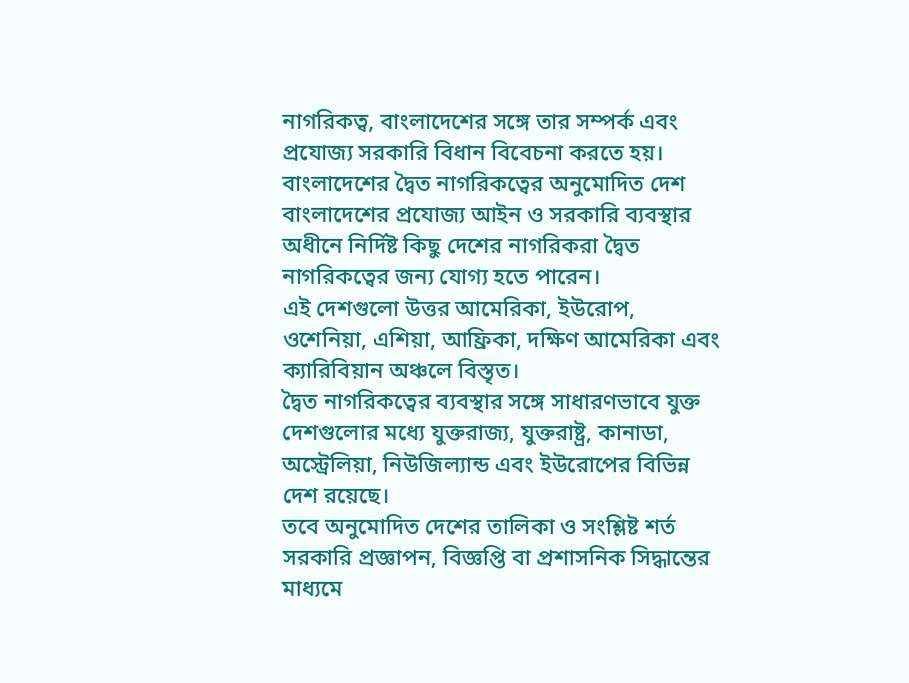নাগরিকত্ব, বাংলাদেশের সঙ্গে তার সম্পর্ক এবং প্রযোজ্য সরকারি বিধান বিবেচনা করতে হয়।
বাংলাদেশের দ্বৈত নাগরিকত্বের অনুমোদিত দেশ
বাংলাদেশের প্রযোজ্য আইন ও সরকারি ব্যবস্থার অধীনে নির্দিষ্ট কিছু দেশের নাগরিকরা দ্বৈত নাগরিকত্বের জন্য যোগ্য হতে পারেন।
এই দেশগুলো উত্তর আমেরিকা, ইউরোপ, ওশেনিয়া, এশিয়া, আফ্রিকা, দক্ষিণ আমেরিকা এবং ক্যারিবিয়ান অঞ্চলে বিস্তৃত।
দ্বৈত নাগরিকত্বের ব্যবস্থার সঙ্গে সাধারণভাবে যুক্ত দেশগুলোর মধ্যে যুক্তরাজ্য, যুক্তরাষ্ট্র, কানাডা, অস্ট্রেলিয়া, নিউজিল্যান্ড এবং ইউরোপের বিভিন্ন দেশ রয়েছে।
তবে অনুমোদিত দেশের তালিকা ও সংশ্লিষ্ট শর্ত সরকারি প্রজ্ঞাপন, বিজ্ঞপ্তি বা প্রশাসনিক সিদ্ধান্তের মাধ্যমে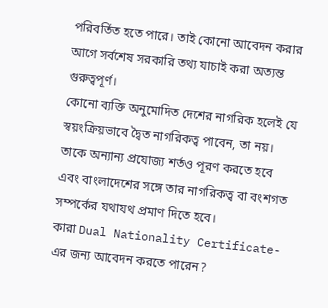পরিবর্তিত হতে পারে। তাই কোনো আবেদন করার আগে সর্বশেষ সরকারি তথ্য যাচাই করা অত্যন্ত গুরুত্বপূর্ণ।
কোনো ব্যক্তি অনুমোদিত দেশের নাগরিক হলেই যে স্বয়ংক্রিয়ভাবে দ্বৈত নাগরিকত্ব পাবেন, তা নয়। তাকে অন্যান্য প্রযোজ্য শর্তও পূরণ করতে হবে এবং বাংলাদেশের সঙ্গে তার নাগরিকত্ব বা বংশগত সম্পর্কের যথাযথ প্রমাণ দিতে হবে।
কারা Dual Nationality Certificate-এর জন্য আবেদন করতে পারেন?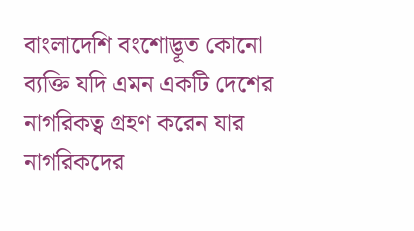বাংলাদেশি বংশোদ্ভূত কোনো ব্যক্তি যদি এমন একটি দেশের নাগরিকত্ব গ্রহণ করেন যার নাগরিকদের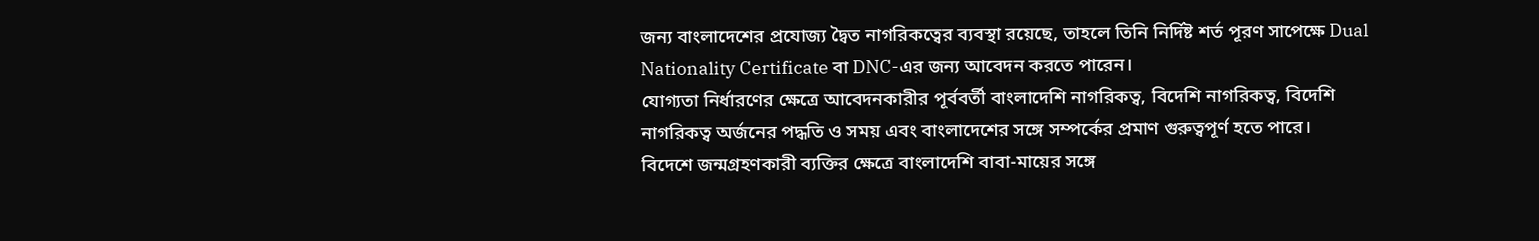জন্য বাংলাদেশের প্রযোজ্য দ্বৈত নাগরিকত্বের ব্যবস্থা রয়েছে, তাহলে তিনি নির্দিষ্ট শর্ত পূরণ সাপেক্ষে Dual Nationality Certificate বা DNC-এর জন্য আবেদন করতে পারেন।
যোগ্যতা নির্ধারণের ক্ষেত্রে আবেদনকারীর পূর্ববর্তী বাংলাদেশি নাগরিকত্ব, বিদেশি নাগরিকত্ব, বিদেশি নাগরিকত্ব অর্জনের পদ্ধতি ও সময় এবং বাংলাদেশের সঙ্গে সম্পর্কের প্রমাণ গুরুত্বপূর্ণ হতে পারে।
বিদেশে জন্মগ্রহণকারী ব্যক্তির ক্ষেত্রে বাংলাদেশি বাবা-মায়ের সঙ্গে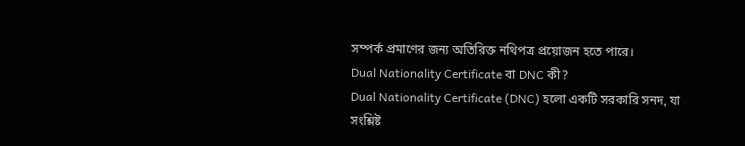সম্পর্ক প্রমাণের জন্য অতিরিক্ত নথিপত্র প্রয়োজন হতে পারে।
Dual Nationality Certificate বা DNC কী?
Dual Nationality Certificate (DNC) হলো একটি সরকারি সনদ, যা সংশ্লিষ্ট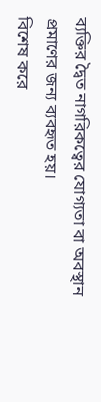ব্যক্তির দ্বৈত নাগরিকত্বের যোগ্যতা বা অবস্থান প্রমাণের জন্য ব্যবহৃত হয়।
বিশেষ করে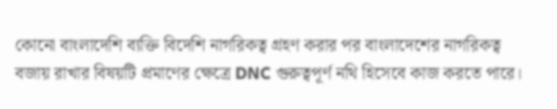কোনো বাংলাদেশি ব্যক্তি বিদেশি নাগরিকত্ব গ্রহণ করার পর বাংলাদেশের নাগরিকত্ব বজায় রাখার বিষয়টি প্রমাণের ক্ষেত্রে DNC গুরুত্বপূর্ণ নথি হিসেবে কাজ করতে পারে।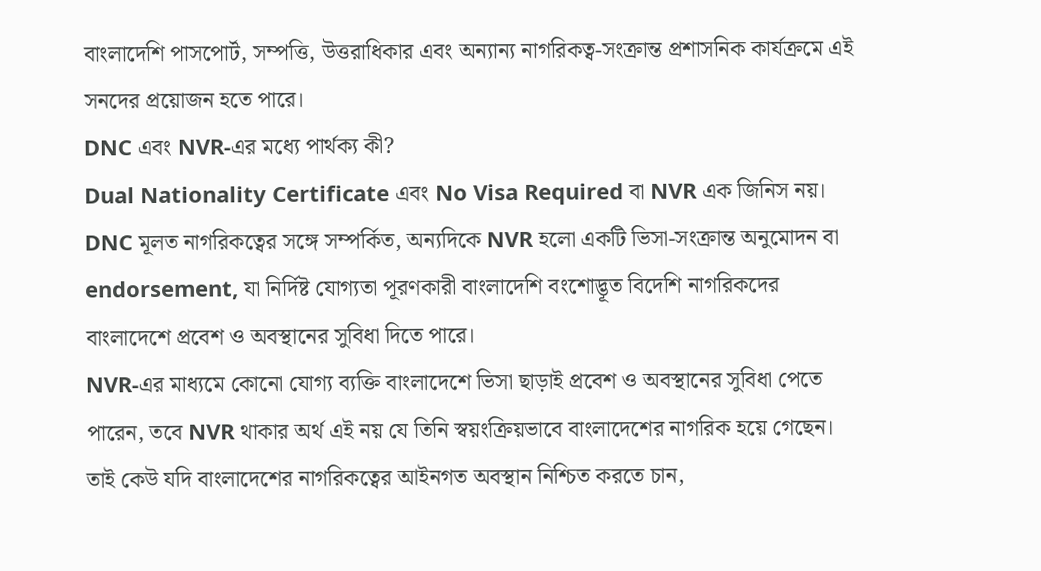বাংলাদেশি পাসপোর্ট, সম্পত্তি, উত্তরাধিকার এবং অন্যান্য নাগরিকত্ব-সংক্রান্ত প্রশাসনিক কার্যক্রমে এই সনদের প্রয়োজন হতে পারে।
DNC এবং NVR-এর মধ্যে পার্থক্য কী?
Dual Nationality Certificate এবং No Visa Required বা NVR এক জিনিস নয়।
DNC মূলত নাগরিকত্বের সঙ্গে সম্পর্কিত, অন্যদিকে NVR হলো একটি ভিসা-সংক্রান্ত অনুমোদন বা endorsement, যা নির্দিষ্ট যোগ্যতা পূরণকারী বাংলাদেশি বংশোদ্ভূত বিদেশি নাগরিকদের বাংলাদেশে প্রবেশ ও অবস্থানের সুবিধা দিতে পারে।
NVR-এর মাধ্যমে কোনো যোগ্য ব্যক্তি বাংলাদেশে ভিসা ছাড়াই প্রবেশ ও অবস্থানের সুবিধা পেতে পারেন, তবে NVR থাকার অর্থ এই নয় যে তিনি স্বয়ংক্রিয়ভাবে বাংলাদেশের নাগরিক হয়ে গেছেন।
তাই কেউ যদি বাংলাদেশের নাগরিকত্বের আইনগত অবস্থান নিশ্চিত করতে চান,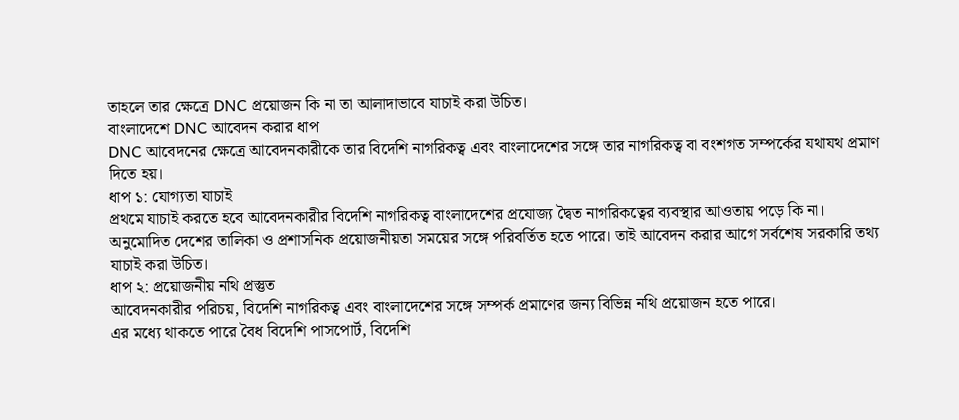তাহলে তার ক্ষেত্রে DNC প্রয়োজন কি না তা আলাদাভাবে যাচাই করা উচিত।
বাংলাদেশে DNC আবেদন করার ধাপ
DNC আবেদনের ক্ষেত্রে আবেদনকারীকে তার বিদেশি নাগরিকত্ব এবং বাংলাদেশের সঙ্গে তার নাগরিকত্ব বা বংশগত সম্পর্কের যথাযথ প্রমাণ দিতে হয়।
ধাপ ১: যোগ্যতা যাচাই
প্রথমে যাচাই করতে হবে আবেদনকারীর বিদেশি নাগরিকত্ব বাংলাদেশের প্রযোজ্য দ্বৈত নাগরিকত্বের ব্যবস্থার আওতায় পড়ে কি না।
অনুমোদিত দেশের তালিকা ও প্রশাসনিক প্রয়োজনীয়তা সময়ের সঙ্গে পরিবর্তিত হতে পারে। তাই আবেদন করার আগে সর্বশেষ সরকারি তথ্য যাচাই করা উচিত।
ধাপ ২: প্রয়োজনীয় নথি প্রস্তুত
আবেদনকারীর পরিচয়, বিদেশি নাগরিকত্ব এবং বাংলাদেশের সঙ্গে সম্পর্ক প্রমাণের জন্য বিভিন্ন নথি প্রয়োজন হতে পারে।
এর মধ্যে থাকতে পারে বৈধ বিদেশি পাসপোর্ট, বিদেশি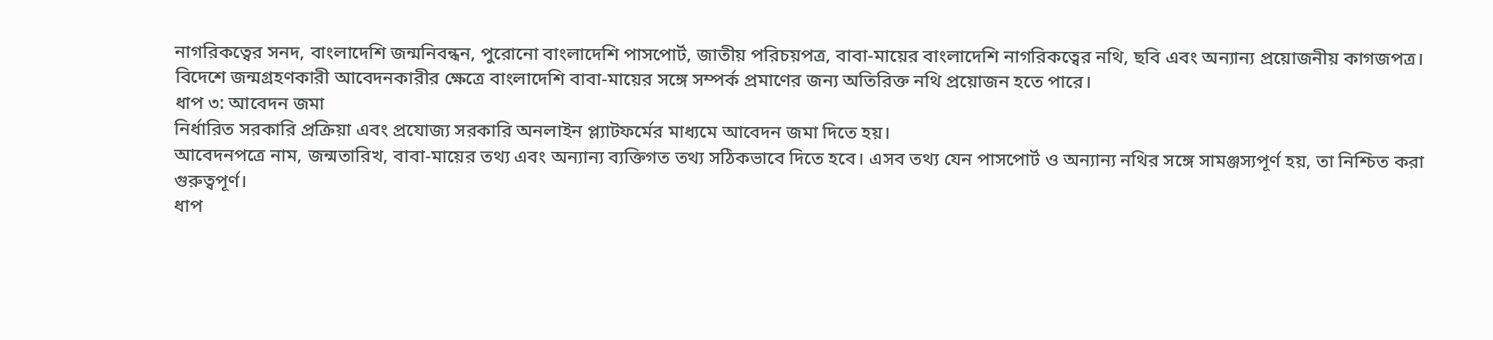নাগরিকত্বের সনদ, বাংলাদেশি জন্মনিবন্ধন, পুরোনো বাংলাদেশি পাসপোর্ট, জাতীয় পরিচয়পত্র, বাবা-মায়ের বাংলাদেশি নাগরিকত্বের নথি, ছবি এবং অন্যান্য প্রয়োজনীয় কাগজপত্র।
বিদেশে জন্মগ্রহণকারী আবেদনকারীর ক্ষেত্রে বাংলাদেশি বাবা-মায়ের সঙ্গে সম্পর্ক প্রমাণের জন্য অতিরিক্ত নথি প্রয়োজন হতে পারে।
ধাপ ৩: আবেদন জমা
নির্ধারিত সরকারি প্রক্রিয়া এবং প্রযোজ্য সরকারি অনলাইন প্ল্যাটফর্মের মাধ্যমে আবেদন জমা দিতে হয়।
আবেদনপত্রে নাম, জন্মতারিখ, বাবা-মায়ের তথ্য এবং অন্যান্য ব্যক্তিগত তথ্য সঠিকভাবে দিতে হবে। এসব তথ্য যেন পাসপোর্ট ও অন্যান্য নথির সঙ্গে সামঞ্জস্যপূর্ণ হয়, তা নিশ্চিত করা গুরুত্বপূর্ণ।
ধাপ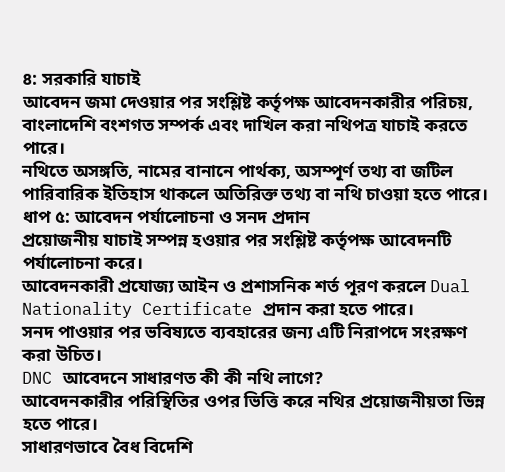৪: সরকারি যাচাই
আবেদন জমা দেওয়ার পর সংশ্লিষ্ট কর্তৃপক্ষ আবেদনকারীর পরিচয়, বাংলাদেশি বংশগত সম্পর্ক এবং দাখিল করা নথিপত্র যাচাই করতে পারে।
নথিতে অসঙ্গতি, নামের বানানে পার্থক্য, অসম্পূর্ণ তথ্য বা জটিল পারিবারিক ইতিহাস থাকলে অতিরিক্ত তথ্য বা নথি চাওয়া হতে পারে।
ধাপ ৫: আবেদন পর্যালোচনা ও সনদ প্রদান
প্রয়োজনীয় যাচাই সম্পন্ন হওয়ার পর সংশ্লিষ্ট কর্তৃপক্ষ আবেদনটি পর্যালোচনা করে।
আবেদনকারী প্রযোজ্য আইন ও প্রশাসনিক শর্ত পূরণ করলে Dual Nationality Certificate প্রদান করা হতে পারে।
সনদ পাওয়ার পর ভবিষ্যতে ব্যবহারের জন্য এটি নিরাপদে সংরক্ষণ করা উচিত।
DNC আবেদনে সাধারণত কী কী নথি লাগে?
আবেদনকারীর পরিস্থিতির ওপর ভিত্তি করে নথির প্রয়োজনীয়তা ভিন্ন হতে পারে।
সাধারণভাবে বৈধ বিদেশি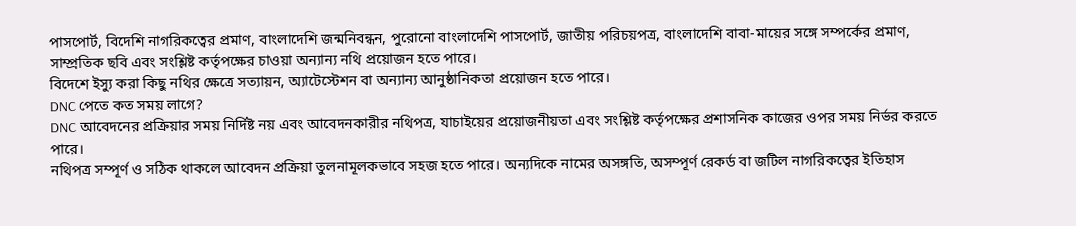পাসপোর্ট, বিদেশি নাগরিকত্বের প্রমাণ, বাংলাদেশি জন্মনিবন্ধন, পুরোনো বাংলাদেশি পাসপোর্ট, জাতীয় পরিচয়পত্র, বাংলাদেশি বাবা-মায়ের সঙ্গে সম্পর্কের প্রমাণ, সাম্প্রতিক ছবি এবং সংশ্লিষ্ট কর্তৃপক্ষের চাওয়া অন্যান্য নথি প্রয়োজন হতে পারে।
বিদেশে ইস্যু করা কিছু নথির ক্ষেত্রে সত্যায়ন, অ্যাটেস্টেশন বা অন্যান্য আনুষ্ঠানিকতা প্রয়োজন হতে পারে।
DNC পেতে কত সময় লাগে?
DNC আবেদনের প্রক্রিয়ার সময় নির্দিষ্ট নয় এবং আবেদনকারীর নথিপত্র, যাচাইয়ের প্রয়োজনীয়তা এবং সংশ্লিষ্ট কর্তৃপক্ষের প্রশাসনিক কাজের ওপর সময় নির্ভর করতে পারে।
নথিপত্র সম্পূর্ণ ও সঠিক থাকলে আবেদন প্রক্রিয়া তুলনামূলকভাবে সহজ হতে পারে। অন্যদিকে নামের অসঙ্গতি, অসম্পূর্ণ রেকর্ড বা জটিল নাগরিকত্বের ইতিহাস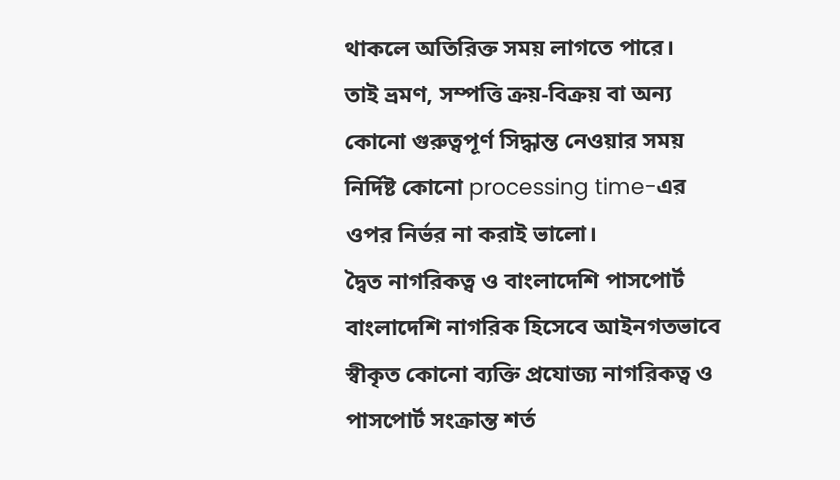থাকলে অতিরিক্ত সময় লাগতে পারে।
তাই ভ্রমণ, সম্পত্তি ক্রয়-বিক্রয় বা অন্য কোনো গুরুত্বপূর্ণ সিদ্ধান্ত নেওয়ার সময় নির্দিষ্ট কোনো processing time-এর ওপর নির্ভর না করাই ভালো।
দ্বৈত নাগরিকত্ব ও বাংলাদেশি পাসপোর্ট
বাংলাদেশি নাগরিক হিসেবে আইনগতভাবে স্বীকৃত কোনো ব্যক্তি প্রযোজ্য নাগরিকত্ব ও পাসপোর্ট সংক্রান্ত শর্ত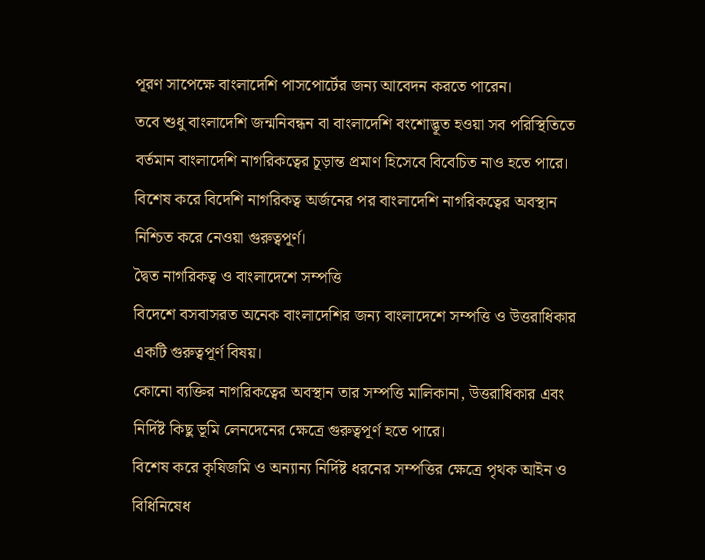পূরণ সাপেক্ষে বাংলাদেশি পাসপোর্টের জন্য আবেদন করতে পারেন।
তবে শুধু বাংলাদেশি জন্মনিবন্ধন বা বাংলাদেশি বংশোদ্ভূত হওয়া সব পরিস্থিতিতে বর্তমান বাংলাদেশি নাগরিকত্বের চূড়ান্ত প্রমাণ হিসেবে বিবেচিত নাও হতে পারে।
বিশেষ করে বিদেশি নাগরিকত্ব অর্জনের পর বাংলাদেশি নাগরিকত্বের অবস্থান নিশ্চিত করে নেওয়া গুরুত্বপূর্ণ।
দ্বৈত নাগরিকত্ব ও বাংলাদেশে সম্পত্তি
বিদেশে বসবাসরত অনেক বাংলাদেশির জন্য বাংলাদেশে সম্পত্তি ও উত্তরাধিকার একটি গুরুত্বপূর্ণ বিষয়।
কোনো ব্যক্তির নাগরিকত্বের অবস্থান তার সম্পত্তি মালিকানা, উত্তরাধিকার এবং নির্দিষ্ট কিছু ভূমি লেনদেনের ক্ষেত্রে গুরুত্বপূর্ণ হতে পারে।
বিশেষ করে কৃষিজমি ও অন্যান্য নির্দিষ্ট ধরনের সম্পত্তির ক্ষেত্রে পৃথক আইন ও বিধিনিষেধ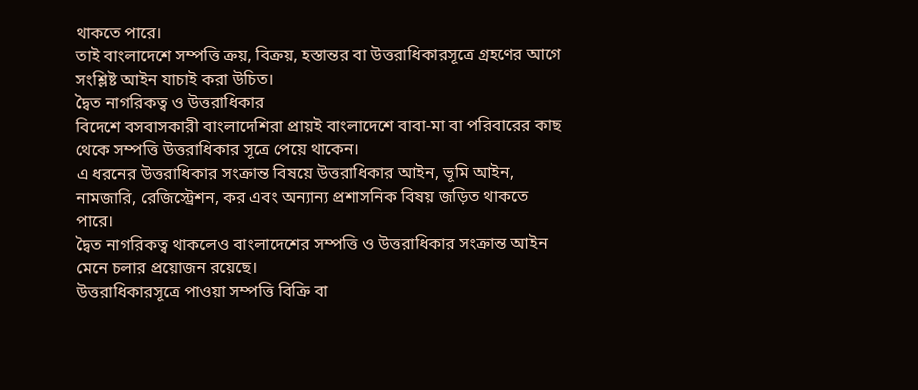থাকতে পারে।
তাই বাংলাদেশে সম্পত্তি ক্রয়, বিক্রয়, হস্তান্তর বা উত্তরাধিকারসূত্রে গ্রহণের আগে সংশ্লিষ্ট আইন যাচাই করা উচিত।
দ্বৈত নাগরিকত্ব ও উত্তরাধিকার
বিদেশে বসবাসকারী বাংলাদেশিরা প্রায়ই বাংলাদেশে বাবা-মা বা পরিবারের কাছ থেকে সম্পত্তি উত্তরাধিকার সূত্রে পেয়ে থাকেন।
এ ধরনের উত্তরাধিকার সংক্রান্ত বিষয়ে উত্তরাধিকার আইন, ভূমি আইন, নামজারি, রেজিস্ট্রেশন, কর এবং অন্যান্য প্রশাসনিক বিষয় জড়িত থাকতে পারে।
দ্বৈত নাগরিকত্ব থাকলেও বাংলাদেশের সম্পত্তি ও উত্তরাধিকার সংক্রান্ত আইন মেনে চলার প্রয়োজন রয়েছে।
উত্তরাধিকারসূত্রে পাওয়া সম্পত্তি বিক্রি বা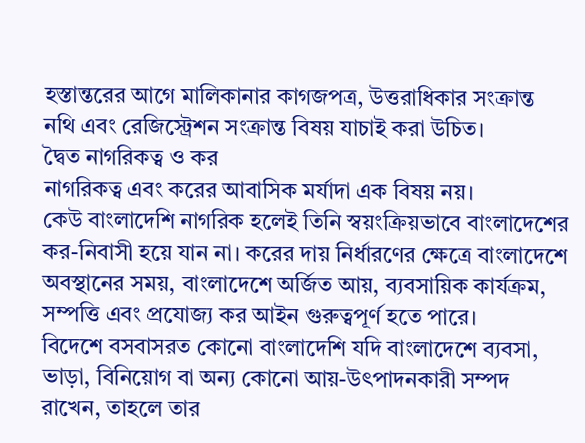হস্তান্তরের আগে মালিকানার কাগজপত্র, উত্তরাধিকার সংক্রান্ত নথি এবং রেজিস্ট্রেশন সংক্রান্ত বিষয় যাচাই করা উচিত।
দ্বৈত নাগরিকত্ব ও কর
নাগরিকত্ব এবং করের আবাসিক মর্যাদা এক বিষয় নয়।
কেউ বাংলাদেশি নাগরিক হলেই তিনি স্বয়ংক্রিয়ভাবে বাংলাদেশের কর-নিবাসী হয়ে যান না। করের দায় নির্ধারণের ক্ষেত্রে বাংলাদেশে অবস্থানের সময়, বাংলাদেশে অর্জিত আয়, ব্যবসায়িক কার্যক্রম, সম্পত্তি এবং প্রযোজ্য কর আইন গুরুত্বপূর্ণ হতে পারে।
বিদেশে বসবাসরত কোনো বাংলাদেশি যদি বাংলাদেশে ব্যবসা, ভাড়া, বিনিয়োগ বা অন্য কোনো আয়-উৎপাদনকারী সম্পদ রাখেন, তাহলে তার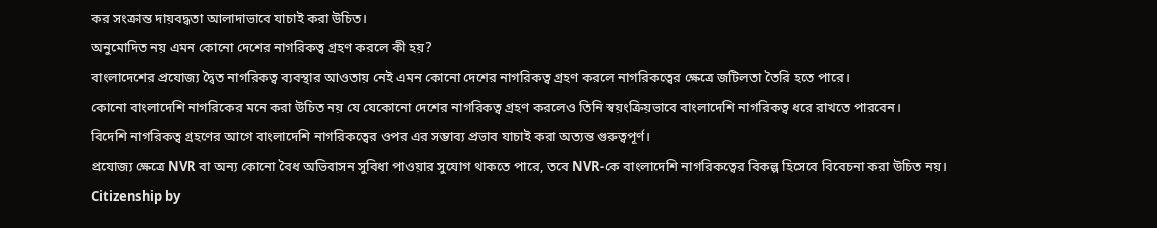কর সংক্রান্ত দায়বদ্ধতা আলাদাভাবে যাচাই করা উচিত।
অনুমোদিত নয় এমন কোনো দেশের নাগরিকত্ব গ্রহণ করলে কী হয়?
বাংলাদেশের প্রযোজ্য দ্বৈত নাগরিকত্ব ব্যবস্থার আওতায় নেই এমন কোনো দেশের নাগরিকত্ব গ্রহণ করলে নাগরিকত্বের ক্ষেত্রে জটিলতা তৈরি হতে পারে।
কোনো বাংলাদেশি নাগরিকের মনে করা উচিত নয় যে যেকোনো দেশের নাগরিকত্ব গ্রহণ করলেও তিনি স্বয়ংক্রিয়ভাবে বাংলাদেশি নাগরিকত্ব ধরে রাখতে পারবেন।
বিদেশি নাগরিকত্ব গ্রহণের আগে বাংলাদেশি নাগরিকত্বের ওপর এর সম্ভাব্য প্রভাব যাচাই করা অত্যন্ত গুরুত্বপূর্ণ।
প্রযোজ্য ক্ষেত্রে NVR বা অন্য কোনো বৈধ অভিবাসন সুবিধা পাওয়ার সুযোগ থাকতে পারে, তবে NVR-কে বাংলাদেশি নাগরিকত্বের বিকল্প হিসেবে বিবেচনা করা উচিত নয়।
Citizenship by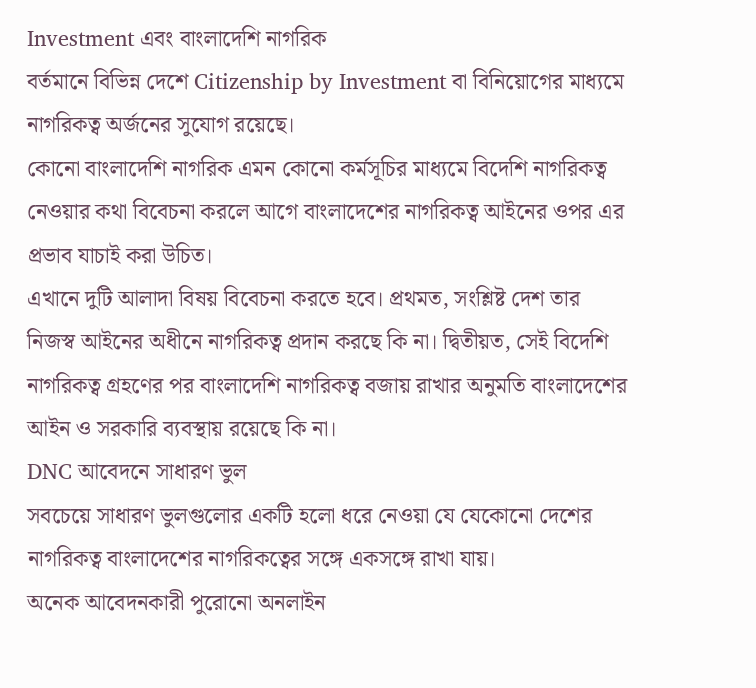Investment এবং বাংলাদেশি নাগরিক
বর্তমানে বিভিন্ন দেশে Citizenship by Investment বা বিনিয়োগের মাধ্যমে নাগরিকত্ব অর্জনের সুযোগ রয়েছে।
কোনো বাংলাদেশি নাগরিক এমন কোনো কর্মসূচির মাধ্যমে বিদেশি নাগরিকত্ব নেওয়ার কথা বিবেচনা করলে আগে বাংলাদেশের নাগরিকত্ব আইনের ওপর এর প্রভাব যাচাই করা উচিত।
এখানে দুটি আলাদা বিষয় বিবেচনা করতে হবে। প্রথমত, সংশ্লিষ্ট দেশ তার নিজস্ব আইনের অধীনে নাগরিকত্ব প্রদান করছে কি না। দ্বিতীয়ত, সেই বিদেশি নাগরিকত্ব গ্রহণের পর বাংলাদেশি নাগরিকত্ব বজায় রাখার অনুমতি বাংলাদেশের আইন ও সরকারি ব্যবস্থায় রয়েছে কি না।
DNC আবেদনে সাধারণ ভুল
সবচেয়ে সাধারণ ভুলগুলোর একটি হলো ধরে নেওয়া যে যেকোনো দেশের নাগরিকত্ব বাংলাদেশের নাগরিকত্বের সঙ্গে একসঙ্গে রাখা যায়।
অনেক আবেদনকারী পুরোনো অনলাইন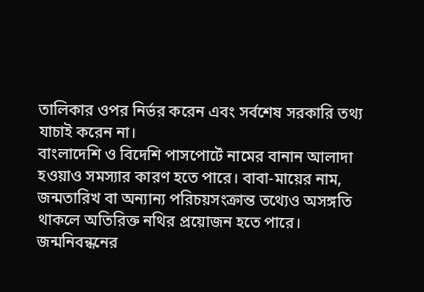তালিকার ওপর নির্ভর করেন এবং সর্বশেষ সরকারি তথ্য যাচাই করেন না।
বাংলাদেশি ও বিদেশি পাসপোর্টে নামের বানান আলাদা হওয়াও সমস্যার কারণ হতে পারে। বাবা-মায়ের নাম, জন্মতারিখ বা অন্যান্য পরিচয়সংক্রান্ত তথ্যেও অসঙ্গতি থাকলে অতিরিক্ত নথির প্রয়োজন হতে পারে।
জন্মনিবন্ধনের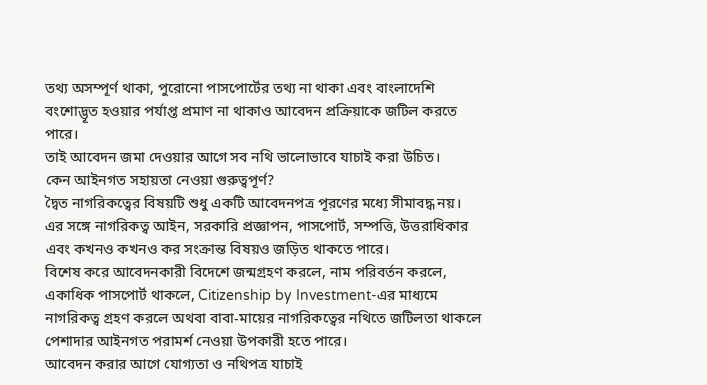তথ্য অসম্পূর্ণ থাকা, পুরোনো পাসপোর্টের তথ্য না থাকা এবং বাংলাদেশি বংশোদ্ভূত হওয়ার পর্যাপ্ত প্রমাণ না থাকাও আবেদন প্রক্রিয়াকে জটিল করতে পারে।
তাই আবেদন জমা দেওয়ার আগে সব নথি ভালোভাবে যাচাই করা উচিত।
কেন আইনগত সহায়তা নেওয়া গুরুত্বপূর্ণ?
দ্বৈত নাগরিকত্বের বিষয়টি শুধু একটি আবেদনপত্র পূরণের মধ্যে সীমাবদ্ধ নয়। এর সঙ্গে নাগরিকত্ব আইন, সরকারি প্রজ্ঞাপন, পাসপোর্ট, সম্পত্তি, উত্তরাধিকার এবং কখনও কখনও কর সংক্রান্ত বিষয়ও জড়িত থাকতে পারে।
বিশেষ করে আবেদনকারী বিদেশে জন্মগ্রহণ করলে, নাম পরিবর্তন করলে, একাধিক পাসপোর্ট থাকলে, Citizenship by Investment-এর মাধ্যমে নাগরিকত্ব গ্রহণ করলে অথবা বাবা-মায়ের নাগরিকত্বের নথিতে জটিলতা থাকলে পেশাদার আইনগত পরামর্শ নেওয়া উপকারী হতে পারে।
আবেদন করার আগে যোগ্যতা ও নথিপত্র যাচাই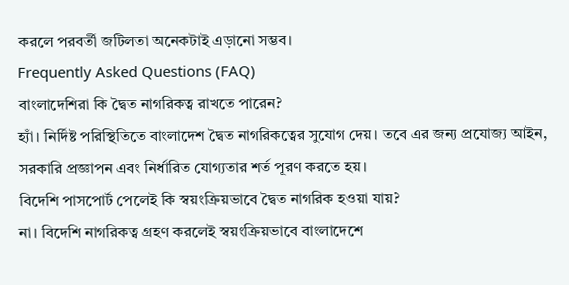করলে পরবর্তী জটিলতা অনেকটাই এড়ানো সম্ভব।
Frequently Asked Questions (FAQ)
বাংলাদেশিরা কি দ্বৈত নাগরিকত্ব রাখতে পারেন?
হ্যাঁ। নির্দিষ্ট পরিস্থিতিতে বাংলাদেশ দ্বৈত নাগরিকত্বের সুযোগ দেয়। তবে এর জন্য প্রযোজ্য আইন, সরকারি প্রজ্ঞাপন এবং নির্ধারিত যোগ্যতার শর্ত পূরণ করতে হয়।
বিদেশি পাসপোর্ট পেলেই কি স্বয়ংক্রিয়ভাবে দ্বৈত নাগরিক হওয়া যায়?
না। বিদেশি নাগরিকত্ব গ্রহণ করলেই স্বয়ংক্রিয়ভাবে বাংলাদেশে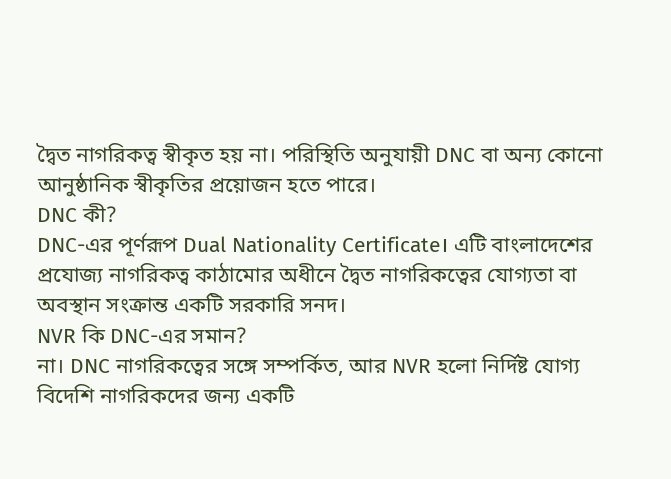দ্বৈত নাগরিকত্ব স্বীকৃত হয় না। পরিস্থিতি অনুযায়ী DNC বা অন্য কোনো আনুষ্ঠানিক স্বীকৃতির প্রয়োজন হতে পারে।
DNC কী?
DNC-এর পূর্ণরূপ Dual Nationality Certificate। এটি বাংলাদেশের প্রযোজ্য নাগরিকত্ব কাঠামোর অধীনে দ্বৈত নাগরিকত্বের যোগ্যতা বা অবস্থান সংক্রান্ত একটি সরকারি সনদ।
NVR কি DNC-এর সমান?
না। DNC নাগরিকত্বের সঙ্গে সম্পর্কিত, আর NVR হলো নির্দিষ্ট যোগ্য বিদেশি নাগরিকদের জন্য একটি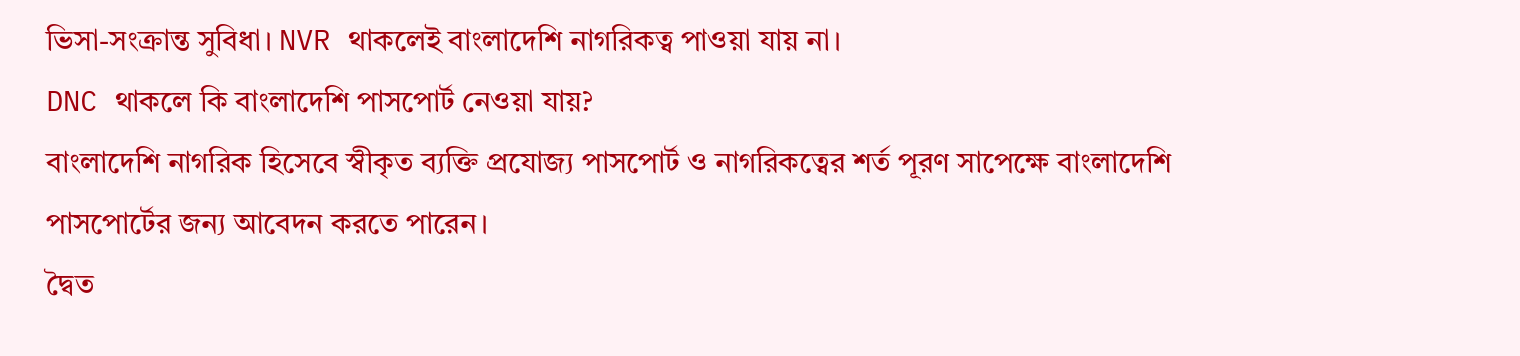ভিসা-সংক্রান্ত সুবিধা। NVR থাকলেই বাংলাদেশি নাগরিকত্ব পাওয়া যায় না।
DNC থাকলে কি বাংলাদেশি পাসপোর্ট নেওয়া যায়?
বাংলাদেশি নাগরিক হিসেবে স্বীকৃত ব্যক্তি প্রযোজ্য পাসপোর্ট ও নাগরিকত্বের শর্ত পূরণ সাপেক্ষে বাংলাদেশি পাসপোর্টের জন্য আবেদন করতে পারেন।
দ্বৈত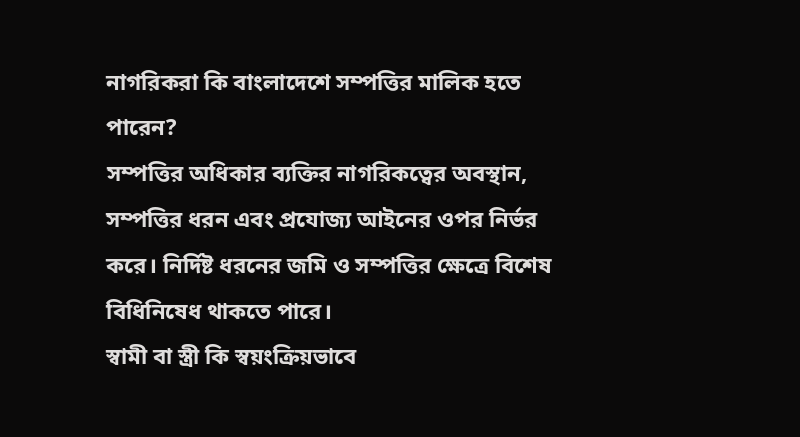নাগরিকরা কি বাংলাদেশে সম্পত্তির মালিক হতে পারেন?
সম্পত্তির অধিকার ব্যক্তির নাগরিকত্বের অবস্থান, সম্পত্তির ধরন এবং প্রযোজ্য আইনের ওপর নির্ভর করে। নির্দিষ্ট ধরনের জমি ও সম্পত্তির ক্ষেত্রে বিশেষ বিধিনিষেধ থাকতে পারে।
স্বামী বা স্ত্রী কি স্বয়ংক্রিয়ভাবে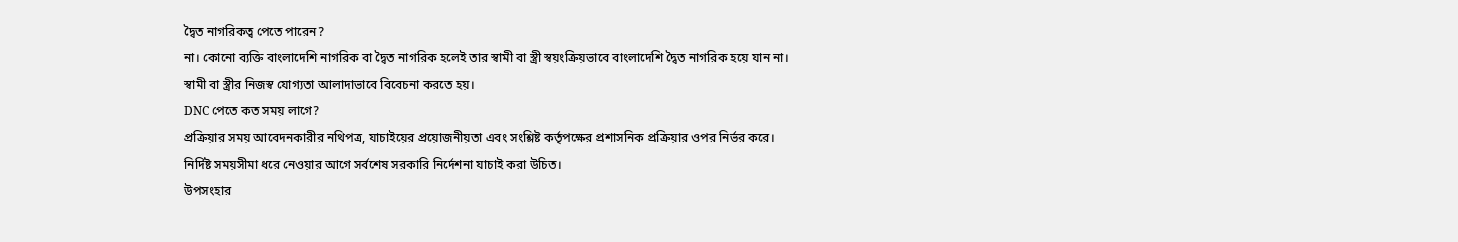দ্বৈত নাগরিকত্ব পেতে পারেন?
না। কোনো ব্যক্তি বাংলাদেশি নাগরিক বা দ্বৈত নাগরিক হলেই তার স্বামী বা স্ত্রী স্বয়ংক্রিয়ভাবে বাংলাদেশি দ্বৈত নাগরিক হয়ে যান না। স্বামী বা স্ত্রীর নিজস্ব যোগ্যতা আলাদাভাবে বিবেচনা করতে হয়।
DNC পেতে কত সময় লাগে?
প্রক্রিয়ার সময় আবেদনকারীর নথিপত্র, যাচাইয়ের প্রয়োজনীয়তা এবং সংশ্লিষ্ট কর্তৃপক্ষের প্রশাসনিক প্রক্রিয়ার ওপর নির্ভর করে। নির্দিষ্ট সময়সীমা ধরে নেওয়ার আগে সর্বশেষ সরকারি নির্দেশনা যাচাই করা উচিত।
উপসংহার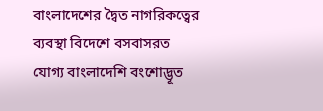বাংলাদেশের দ্বৈত নাগরিকত্বের ব্যবস্থা বিদেশে বসবাসরত যোগ্য বাংলাদেশি বংশোদ্ভূত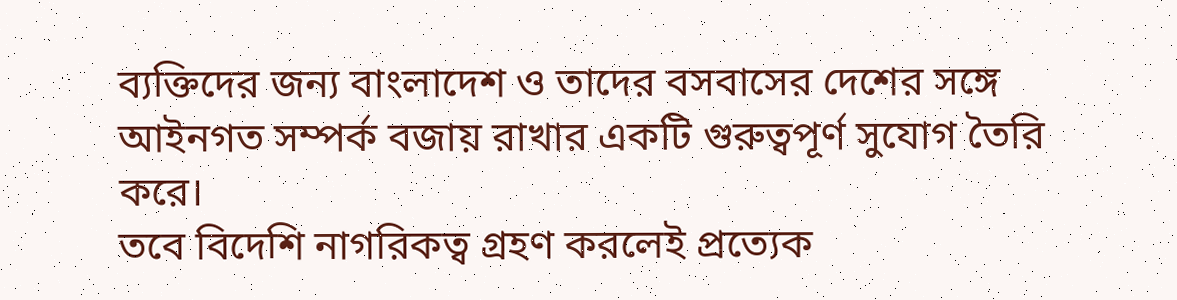ব্যক্তিদের জন্য বাংলাদেশ ও তাদের বসবাসের দেশের সঙ্গে আইনগত সম্পর্ক বজায় রাখার একটি গুরুত্বপূর্ণ সুযোগ তৈরি করে।
তবে বিদেশি নাগরিকত্ব গ্রহণ করলেই প্রত্যেক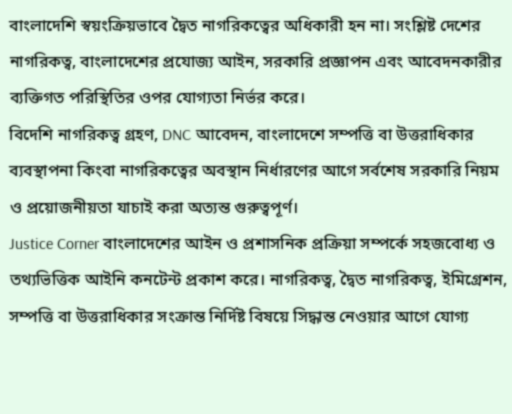বাংলাদেশি স্বয়ংক্রিয়ভাবে দ্বৈত নাগরিকত্বের অধিকারী হন না। সংশ্লিষ্ট দেশের নাগরিকত্ব, বাংলাদেশের প্রযোজ্য আইন, সরকারি প্রজ্ঞাপন এবং আবেদনকারীর ব্যক্তিগত পরিস্থিতির ওপর যোগ্যতা নির্ভর করে।
বিদেশি নাগরিকত্ব গ্রহণ, DNC আবেদন, বাংলাদেশে সম্পত্তি বা উত্তরাধিকার ব্যবস্থাপনা কিংবা নাগরিকত্বের অবস্থান নির্ধারণের আগে সর্বশেষ সরকারি নিয়ম ও প্রয়োজনীয়তা যাচাই করা অত্যন্ত গুরুত্বপূর্ণ।
Justice Corner বাংলাদেশের আইন ও প্রশাসনিক প্রক্রিয়া সম্পর্কে সহজবোধ্য ও তথ্যভিত্তিক আইনি কনটেন্ট প্রকাশ করে। নাগরিকত্ব, দ্বৈত নাগরিকত্ব, ইমিগ্রেশন, সম্পত্তি বা উত্তরাধিকার সংক্রান্ত নির্দিষ্ট বিষয়ে সিদ্ধান্ত নেওয়ার আগে যোগ্য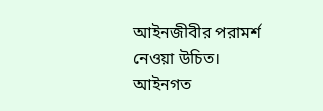আইনজীবীর পরামর্শ নেওয়া উচিত।
আইনগত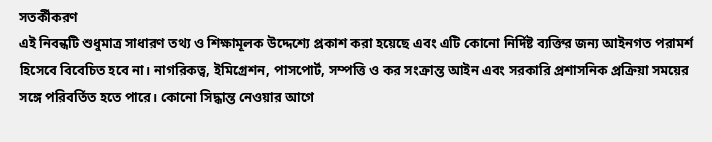সতর্কীকরণ
এই নিবন্ধটি শুধুমাত্র সাধারণ তথ্য ও শিক্ষামূলক উদ্দেশ্যে প্রকাশ করা হয়েছে এবং এটি কোনো নির্দিষ্ট ব্যক্তির জন্য আইনগত পরামর্শ হিসেবে বিবেচিত হবে না। নাগরিকত্ব, ইমিগ্রেশন, পাসপোর্ট, সম্পত্তি ও কর সংক্রান্ত আইন এবং সরকারি প্রশাসনিক প্রক্রিয়া সময়ের সঙ্গে পরিবর্তিত হতে পারে। কোনো সিদ্ধান্ত নেওয়ার আগে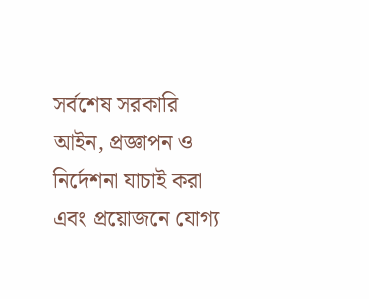সর্বশেষ সরকারি আইন, প্রজ্ঞাপন ও নির্দেশনা যাচাই করা এবং প্রয়োজনে যোগ্য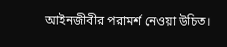আইনজীবীর পরামর্শ নেওয়া উচিত।